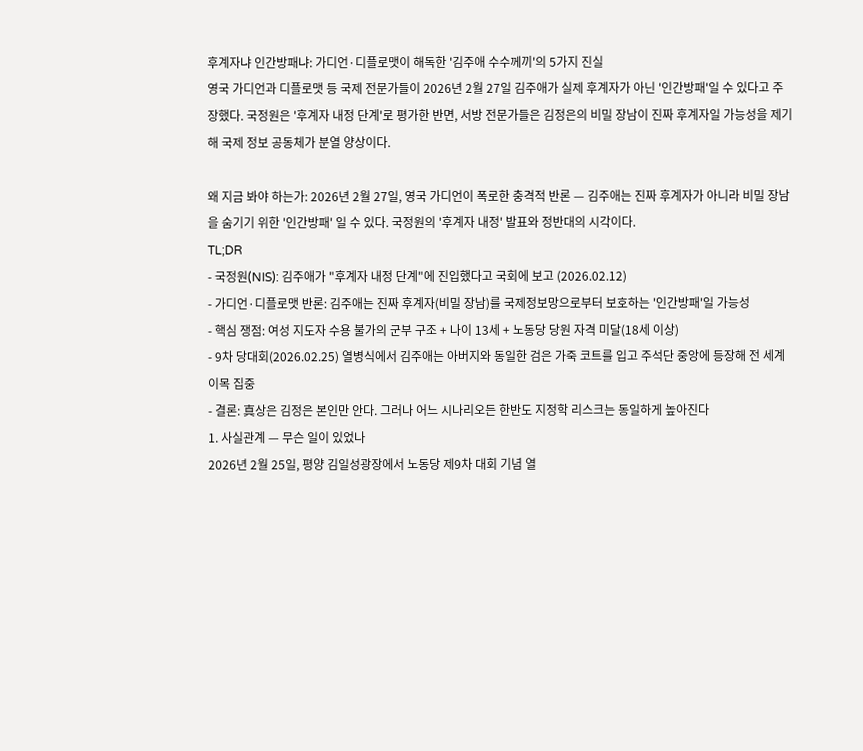후계자냐 인간방패냐: 가디언·디플로맷이 해독한 '김주애 수수께끼'의 5가지 진실
영국 가디언과 디플로맷 등 국제 전문가들이 2026년 2월 27일 김주애가 실제 후계자가 아닌 '인간방패'일 수 있다고 주장했다. 국정원은 '후계자 내정 단계'로 평가한 반면, 서방 전문가들은 김정은의 비밀 장남이 진짜 후계자일 가능성을 제기해 국제 정보 공동체가 분열 양상이다.

왜 지금 봐야 하는가: 2026년 2월 27일, 영국 가디언이 폭로한 충격적 반론 — 김주애는 진짜 후계자가 아니라 비밀 장남을 숨기기 위한 '인간방패' 일 수 있다. 국정원의 '후계자 내정' 발표와 정반대의 시각이다.
TL;DR
- 국정원(NIS): 김주애가 "후계자 내정 단계"에 진입했다고 국회에 보고 (2026.02.12)
- 가디언·디플로맷 반론: 김주애는 진짜 후계자(비밀 장남)를 국제정보망으로부터 보호하는 '인간방패'일 가능성
- 핵심 쟁점: 여성 지도자 수용 불가의 군부 구조 + 나이 13세 + 노동당 당원 자격 미달(18세 이상)
- 9차 당대회(2026.02.25) 열병식에서 김주애는 아버지와 동일한 검은 가죽 코트를 입고 주석단 중앙에 등장해 전 세계 이목 집중
- 결론: 真상은 김정은 본인만 안다. 그러나 어느 시나리오든 한반도 지정학 리스크는 동일하게 높아진다
1. 사실관계 — 무슨 일이 있었나
2026년 2월 25일, 평양 김일성광장에서 노동당 제9차 대회 기념 열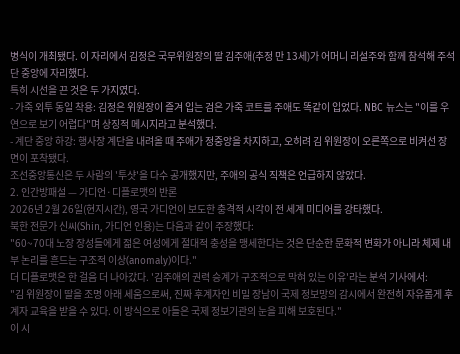병식이 개최됐다. 이 자리에서 김정은 국무위원장의 딸 김주애(추정 만 13세)가 어머니 리설주와 함께 참석해 주석단 중앙에 자리했다.
특히 시선을 끈 것은 두 가지였다.
- 가죽 외투 동일 착용: 김정은 위원장이 즐겨 입는 검은 가죽 코트를 주애도 똑같이 입었다. NBC 뉴스는 "이를 우연으로 보기 어렵다"며 상징적 메시지라고 분석했다.
- 계단 중앙 하강: 행사장 계단을 내려올 때 주애가 정중앙을 차지하고, 오히려 김 위원장이 오른쪽으로 비켜선 장면이 포착됐다.
조선중앙통신은 두 사람의 '투샷'을 다수 공개했지만, 주애의 공식 직책은 언급하지 않았다.
2. 인간방패설 — 가디언·디플로맷의 반론
2026년 2월 26일(현지시간), 영국 가디언이 보도한 충격적 시각이 전 세계 미디어를 강타했다.
북한 전문가 신씨(Shin, 가디언 인용)는 다음과 같이 주장했다:
"60~70대 노장 장성들에게 젊은 여성에게 절대적 충성을 맹세한다는 것은 단순한 문화적 변화가 아니라 체제 내부 논리를 흔드는 구조적 이상(anomaly)이다."
더 디플로맷은 한 걸음 더 나아갔다. '김주애의 권력 승계가 구조적으로 막혀 있는 이유'라는 분석 기사에서:
"김 위원장이 딸을 조명 아래 세움으로써, 진짜 후계자인 비밀 장남이 국제 정보망의 감시에서 완전히 자유롭게 후계자 교육을 받을 수 있다. 이 방식으로 아들은 국제 정보기관의 눈을 피해 보호된다."
이 시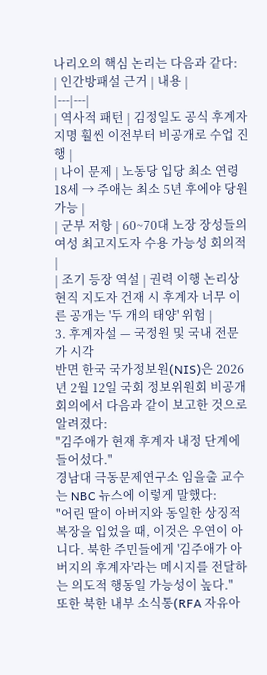나리오의 핵심 논리는 다음과 같다:
| 인간방패설 근거 | 내용 |
|---|---|
| 역사적 패턴 | 김정일도 공식 후계자 지명 훨씬 이전부터 비공개로 수업 진행 |
| 나이 문제 | 노동당 입당 최소 연령 18세 → 주애는 최소 5년 후에야 당원 가능 |
| 군부 저항 | 60~70대 노장 장성들의 여성 최고지도자 수용 가능성 회의적 |
| 조기 등장 역설 | 권력 이행 논리상 현직 지도자 건재 시 후계자 너무 이른 공개는 '두 개의 태양' 위험 |
3. 후계자설 — 국정원 및 국내 전문가 시각
반면 한국 국가정보원(NIS)은 2026년 2월 12일 국회 정보위원회 비공개 회의에서 다음과 같이 보고한 것으로 알려졌다:
"김주애가 현재 후계자 내정 단계에 들어섰다."
경남대 극동문제연구소 임을출 교수는 NBC 뉴스에 이렇게 말했다:
"어린 딸이 아버지와 동일한 상징적 복장을 입었을 때, 이것은 우연이 아니다. 북한 주민들에게 '김주애가 아버지의 후계자'라는 메시지를 전달하는 의도적 행동일 가능성이 높다."
또한 북한 내부 소식통(RFA 자유아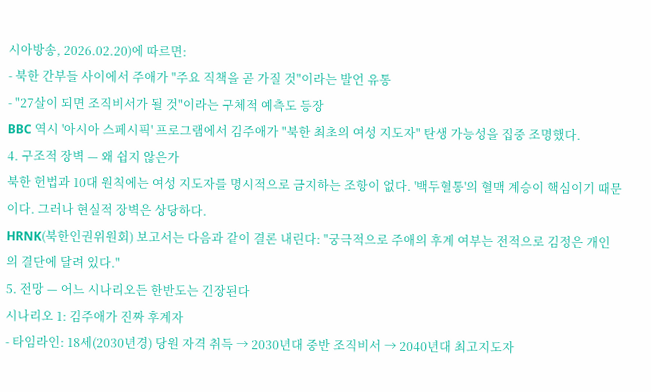시아방송, 2026.02.20)에 따르면:
- 북한 간부들 사이에서 주애가 "주요 직책을 곧 가질 것"이라는 발언 유통
- "27살이 되면 조직비서가 될 것"이라는 구체적 예측도 등장
BBC 역시 '아시아 스페시픽' 프로그램에서 김주애가 "북한 최초의 여성 지도자" 탄생 가능성을 집중 조명했다.
4. 구조적 장벽 — 왜 쉽지 않은가
북한 헌법과 10대 원칙에는 여성 지도자를 명시적으로 금지하는 조항이 없다. '백두혈통'의 혈맥 계승이 핵심이기 때문이다. 그러나 현실적 장벽은 상당하다.
HRNK(북한인권위원회) 보고서는 다음과 같이 결론 내린다: "궁극적으로 주애의 후계 여부는 전적으로 김정은 개인의 결단에 달려 있다."
5. 전망 — 어느 시나리오든 한반도는 긴장된다
시나리오 1: 김주애가 진짜 후계자
- 타임라인: 18세(2030년경) 당원 자격 취득 → 2030년대 중반 조직비서 → 2040년대 최고지도자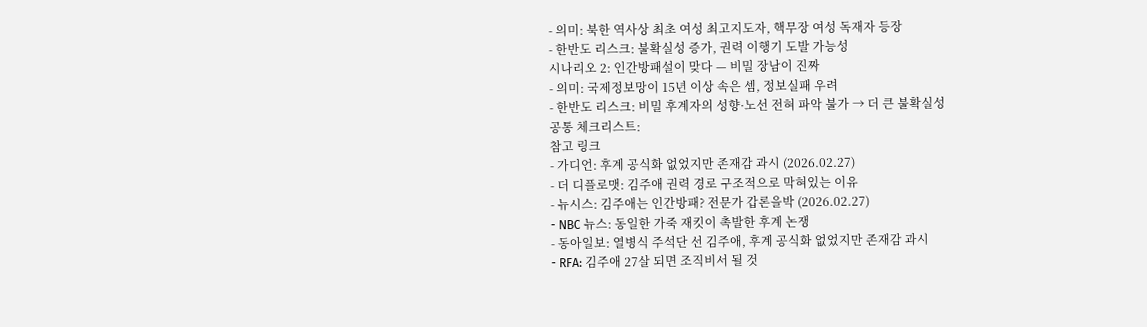- 의미: 북한 역사상 최초 여성 최고지도자, 핵무장 여성 독재자 등장
- 한반도 리스크: 불확실성 증가, 권력 이행기 도발 가능성
시나리오 2: 인간방패설이 맞다 — 비밀 장남이 진짜
- 의미: 국제정보망이 15년 이상 속은 셈, 정보실패 우려
- 한반도 리스크: 비밀 후계자의 성향·노선 전혀 파악 불가 → 더 큰 불확실성
공통 체크리스트:
참고 링크
- 가디언: 후계 공식화 없었지만 존재감 과시 (2026.02.27)
- 더 디플로맷: 김주애 권력 경로 구조적으로 막혀있는 이유
- 뉴시스: 김주애는 인간방패? 전문가 갑론을박 (2026.02.27)
- NBC 뉴스: 동일한 가죽 재킷이 촉발한 후계 논쟁
- 동아일보: 열병식 주석단 선 김주애, 후계 공식화 없었지만 존재감 과시
- RFA: 김주애 27살 되면 조직비서 될 것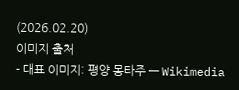(2026.02.20)
이미지 출처
- 대표 이미지: 평양 몽타주 — Wikimedia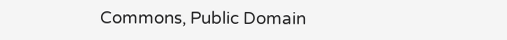Commons, Public Domain